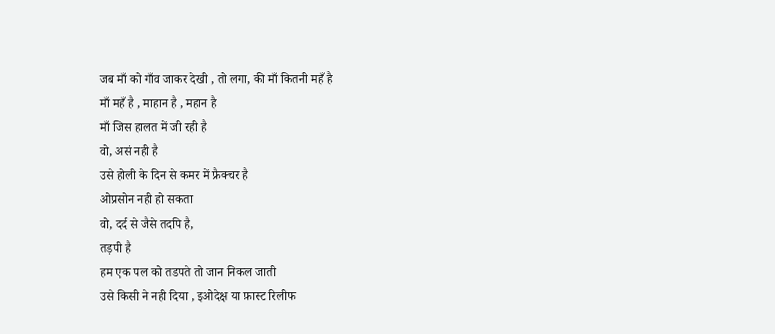जब माँ को गाँव जाकर देखी , तो लगा, की माँ कितनी महँ है
माँ महँ है , माहान है , महान है
माँ जिस हालत में जी रही है
वो, असं नही है
उसे होली के दिन से कमर में फ्रैक्चर है
ओप्रसोन नही हो सकता
वो, दर्द से जैसे तदपि है,
तड़पी है
हम एक पल को तडपते तो जान निकल जाती
उसे किसी ने नही दिया , इओदेक्ष या फ़ास्ट रिलीफ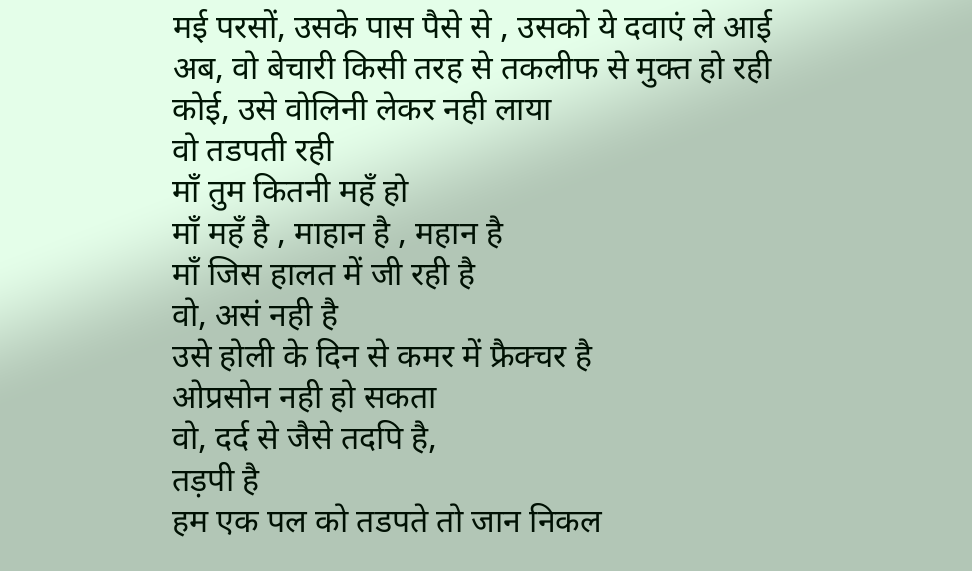मई परसों, उसके पास पैसे से , उसको ये दवाएं ले आई
अब, वो बेचारी किसी तरह से तकलीफ से मुक्त हो रही
कोई, उसे वोलिनी लेकर नही लाया
वो तडपती रही
माँ तुम कितनी महँ हो
माँ महँ है , माहान है , महान है
माँ जिस हालत में जी रही है
वो, असं नही है
उसे होली के दिन से कमर में फ्रैक्चर है
ओप्रसोन नही हो सकता
वो, दर्द से जैसे तदपि है,
तड़पी है
हम एक पल को तडपते तो जान निकल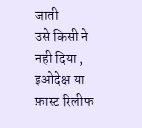जाती
उसे किसी ने नही दिया , इओदेक्ष या फ़ास्ट रिलीफ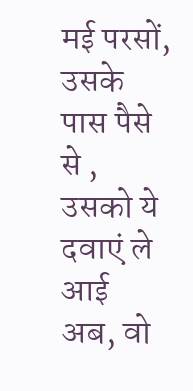मई परसों, उसके पास पैसे से , उसको ये दवाएं ले आई
अब, वो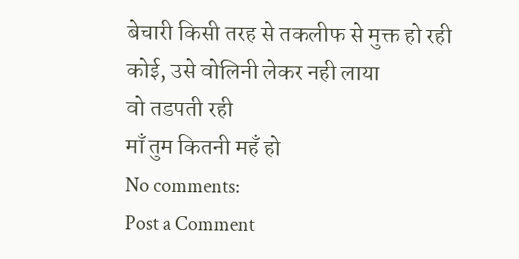बेचारी किसी तरह से तकलीफ से मुक्त हो रही
कोई, उसे वोलिनी लेकर नही लाया
वो तडपती रही
माँ तुम कितनी महँ हो
No comments:
Post a Comment